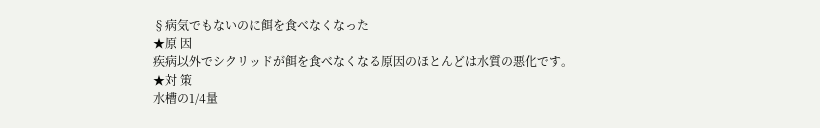§病気でもないのに餌を食べなくなった
★原 因
疾病以外でシクリッドが餌を食べなくなる原因のほとんどは水質の悪化です。
★対 策
水槽の1/4量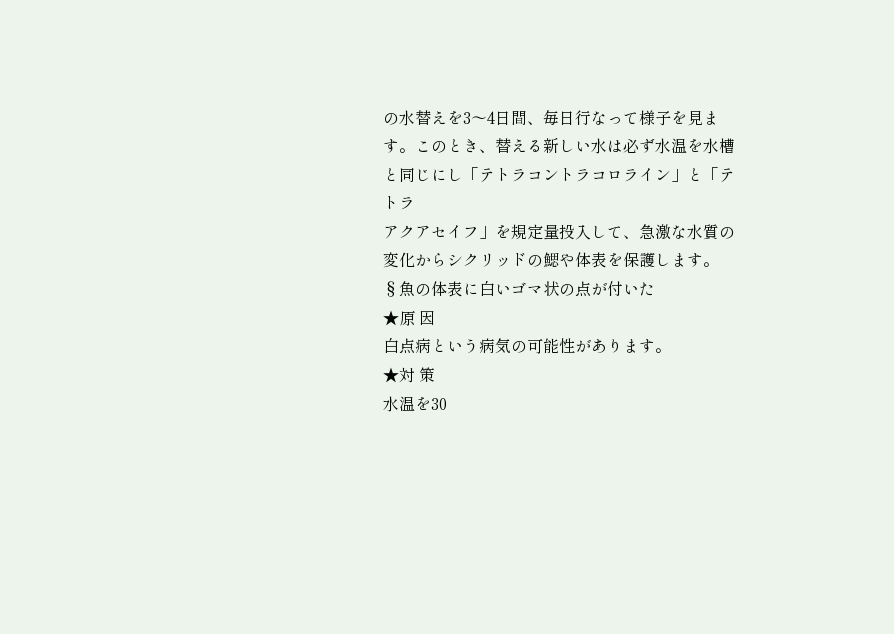の水替えを3〜4日間、毎日行なって様子を見ます。このとき、替える新しい水は必ず水温を水槽と同じにし「テトラコントラコロライン」と「テトラ
アクアセイフ」を規定量投入して、急激な水質の変化からシクリッドの鰓や体表を保護します。
§魚の体表に白いゴマ状の点が付いた
★原 因
白点病という病気の可能性があります。
★対 策
水温を30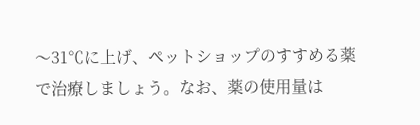〜31℃に上げ、ペットショップのすすめる薬で治療しましょう。なお、薬の使用量は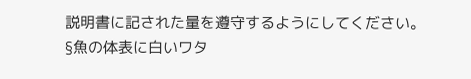説明書に記された量を遵守するようにしてください。
§魚の体表に白いワタ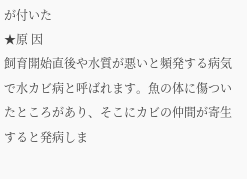が付いた
★原 因
飼育開始直後や水質が悪いと頻発する病気で水カビ病と呼ばれます。魚の体に傷ついたところがあり、そこにカビの仲間が寄生すると発病しま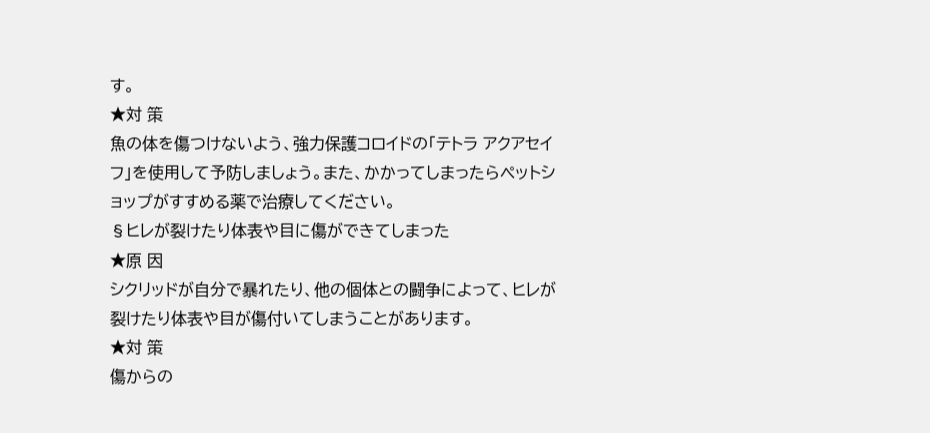す。
★対 策
魚の体を傷つけないよう、強力保護コロイドの「テトラ アクアセイフ」を使用して予防しましょう。また、かかってしまったらペットショップがすすめる薬で治療してください。
§ヒレが裂けたり体表や目に傷ができてしまった
★原 因
シクリッドが自分で暴れたり、他の個体との闘争によって、ヒレが裂けたり体表や目が傷付いてしまうことがあります。
★対 策
傷からの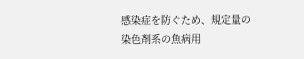感染症を防ぐため、規定量の染色剤系の魚病用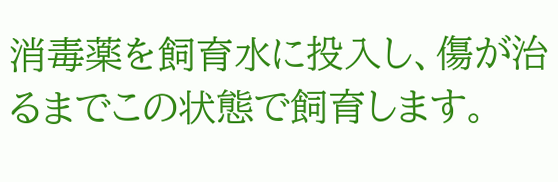消毒薬を飼育水に投入し、傷が治るまでこの状態で飼育します。